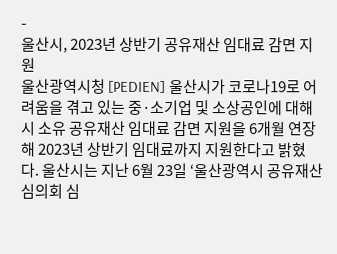-
울산시, 2023년 상반기 공유재산 임대료 감면 지원
울산광역시청 [PEDIEN] 울산시가 코로나19로 어려움을 겪고 있는 중·소기업 및 소상공인에 대해 시 소유 공유재산 임대료 감면 지원을 6개월 연장해 2023년 상반기 임대료까지 지원한다고 밝혔다. 울산시는 지난 6월 23일 ‘울산광역시 공유재산심의회 심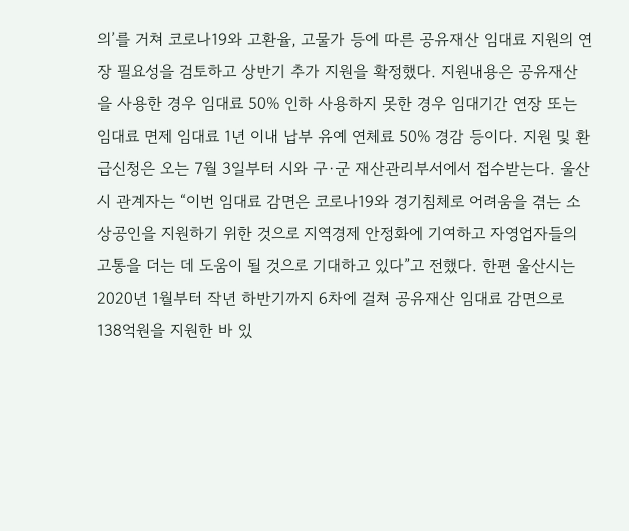의’를 거쳐 코로나19와 고환율, 고물가 등에 따른 공유재산 임대료 지원의 연장 필요성을 검토하고 상반기 추가 지원을 확정했다. 지원내용은 공유재산을 사용한 경우 임대료 50% 인하 사용하지 못한 경우 임대기간 연장 또는 임대료 면제 임대료 1년 이내 납부 유예 연체료 50% 경감 등이다. 지원 및 환급신청은 오는 7월 3일부터 시와 구·군 재산관리부서에서 접수받는다. 울산시 관계자는 “이번 임대료 감면은 코로나19와 경기침체로 어려움을 겪는 소상공인을 지원하기 위한 것으로 지역경제 안정화에 기여하고 자영업자들의 고통을 더는 데 도움이 될 것으로 기대하고 있다”고 전했다. 한편 울산시는 2020년 1월부터 작년 하반기까지 6차에 걸쳐 공유재산 임대료 감면으로 138억원을 지원한 바 있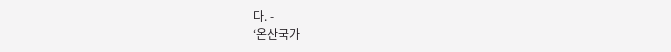다. -
‘온산국가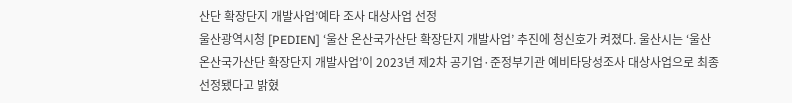산단 확장단지 개발사업’예타 조사 대상사업 선정
울산광역시청 [PEDIEN] ‘울산 온산국가산단 확장단지 개발사업’ 추진에 청신호가 켜졌다. 울산시는 ‘울산 온산국가산단 확장단지 개발사업’이 2023년 제2차 공기업·준정부기관 예비타당성조사 대상사업으로 최종 선정됐다고 밝혔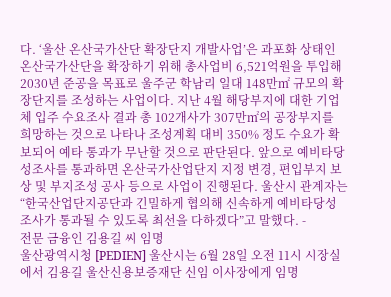다. ‘울산 온산국가산단 확장단지 개발사업’은 과포화 상태인 온산국가산단을 확장하기 위해 총사업비 6,521억원을 투입해 2030년 준공을 목표로 울주군 학남리 일대 148만㎡ 규모의 확장단지를 조성하는 사업이다. 지난 4월 해당부지에 대한 기업체 입주 수요조사 결과 총 102개사가 307만㎡의 공장부지를 희망하는 것으로 나타나 조성계획 대비 350% 정도 수요가 확보되어 예타 통과가 무난할 것으로 판단된다. 앞으로 예비타당성조사를 통과하면 온산국가산업단지 지정 변경, 편입부지 보상 및 부지조성 공사 등으로 사업이 진행된다. 울산시 관계자는 “한국산업단지공단과 긴밀하게 협의해 신속하게 예비타당성조사가 통과될 수 있도록 최선을 다하겠다”고 말했다. -
전문 금융인 김용길 씨 임명
울산광역시청 [PEDIEN] 울산시는 6월 28일 오전 11시 시장실에서 김용길 울산신용보증재단 신임 이사장에게 임명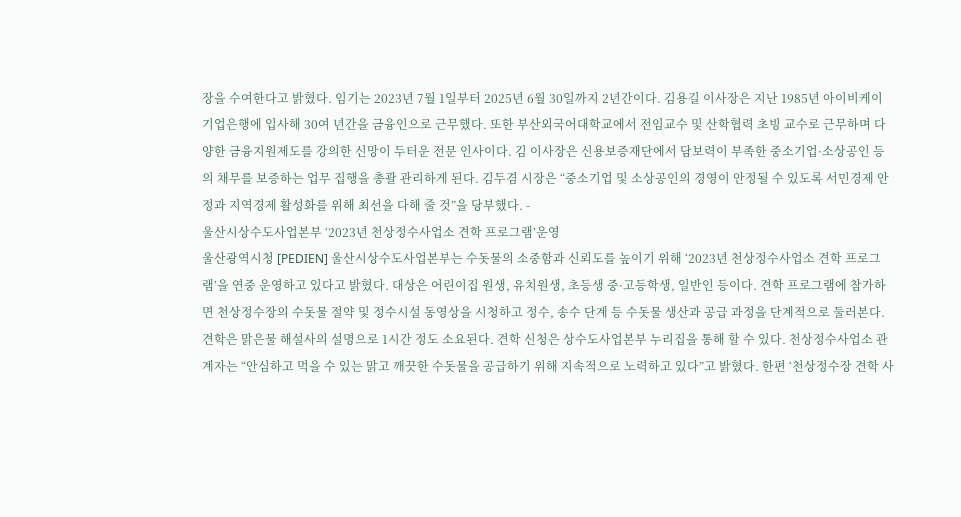장을 수여한다고 밝혔다. 임기는 2023년 7월 1일부터 2025년 6월 30일까지 2년간이다. 김용길 이사장은 지난 1985년 아이비케이 기업은행에 입사해 30여 년간을 금융인으로 근무했다. 또한 부산외국어대학교에서 전임교수 및 산학협력 초빙 교수로 근무하며 다양한 금융지원제도를 강의한 신망이 두터운 전문 인사이다. 김 이사장은 신용보증재단에서 담보력이 부족한 중소기업·소상공인 등의 채무를 보증하는 업무 집행을 총괄 관리하게 된다. 김두겸 시장은 “중소기업 및 소상공인의 경영이 안정될 수 있도록 서민경제 안정과 지역경제 활성화를 위해 최선을 다해 줄 것”을 당부했다. -
울산시상수도사업본부 ‘2023년 천상정수사업소 견학 프로그램’운영
울산광역시청 [PEDIEN] 울산시상수도사업본부는 수돗물의 소중함과 신뢰도를 높이기 위해 ‘2023년 천상정수사업소 견학 프로그램’을 연중 운영하고 있다고 밝혔다. 대상은 어린이집 원생, 유치원생, 초등생 중·고등학생, 일반인 등이다. 견학 프로그램에 참가하면 천상정수장의 수돗물 절약 및 정수시설 동영상을 시청하고 정수, 송수 단계 등 수돗물 생산과 공급 과정을 단계적으로 둘러본다. 견학은 맑은물 해설사의 설명으로 1시간 정도 소요된다. 견학 신청은 상수도사업본부 누리집을 통해 할 수 있다. 천상정수사업소 관계자는 “안심하고 먹을 수 있는 맑고 깨끗한 수돗물을 공급하기 위해 지속적으로 노력하고 있다”고 밝혔다. 한편 ‘천상정수장 견학 사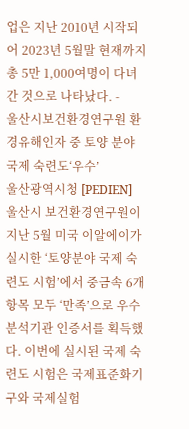업은 지난 2010년 시작되어 2023년 5월말 현재까지 총 5만 1,000여명이 다녀간 것으로 나타났다. -
울산시보건환경연구원 환경유해인자 중 토양 분야 국제 숙련도‘우수’
울산광역시청 [PEDIEN] 울산시 보건환경연구원이 지난 5월 미국 이알에이가 실시한 ‘토양분야 국제 숙련도 시험’에서 중금속 6개 항목 모두 ‘만족’으로 우수분석기관 인증서를 획득했다. 이번에 실시된 국제 숙련도 시험은 국제표준화기구와 국제실험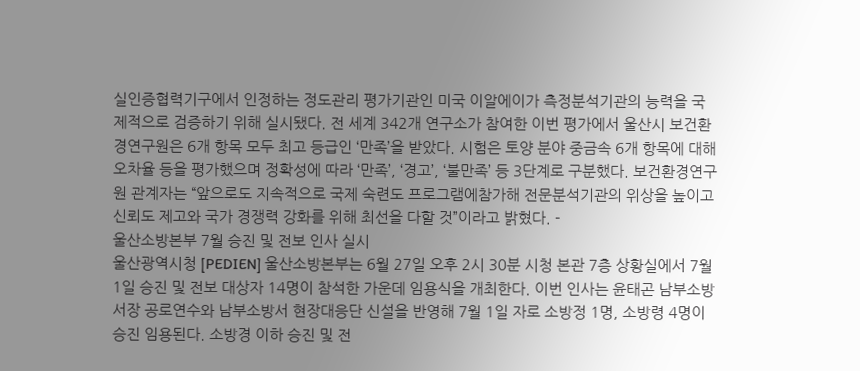실인증협력기구에서 인정하는 정도관리 평가기관인 미국 이알에이가 측정분석기관의 능력을 국제적으로 검증하기 위해 실시됐다. 전 세계 342개 연구소가 참여한 이번 평가에서 울산시 보건환경연구원은 6개 항목 모두 최고 등급인 ‘만족’을 받았다. 시험은 토양 분야 중금속 6개 항목에 대해 오차율 등을 평가했으며 정확성에 따라 ‘만족’, ‘경고’, ‘불만족’ 등 3단계로 구분했다. 보건환경연구원 관계자는 “앞으로도 지속적으로 국제 숙련도 프로그램에참가해 전문분석기관의 위상을 높이고 신뢰도 제고와 국가 경쟁력 강화를 위해 최선을 다할 것”이라고 밝혔다. -
울산소방본부 7월 승진 및 전보 인사 실시
울산광역시청 [PEDIEN] 울산소방본부는 6월 27일 오후 2시 30분 시청 본관 7층 상황실에서 7월 1일 승진 및 전보 대상자 14명이 참석한 가운데 임용식을 개최한다. 이번 인사는 윤태곤 남부소방서장 공로연수와 남부소방서 현장대응단 신설을 반영해 7월 1일 자로 소방정 1명, 소방령 4명이 승진 임용된다. 소방경 이하 승진 및 전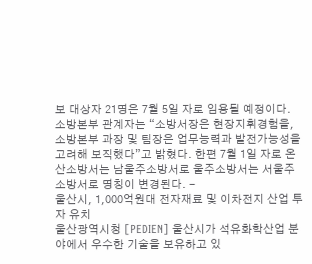보 대상자 21명은 7월 5일 자로 임용될 예정이다. 소방본부 관계자는 “소방서장은 현장지휘경험을, 소방본부 과장 및 팀장은 업무능력과 발전가능성을 고려해 보직했다”고 밝혔다. 한편 7월 1일 자로 온산소방서는 남울주소방서로 울주소방서는 서울주소방서로 명칭이 변경된다. -
울산시, 1,000억원대 전자재료 및 이차전지 산업 투자 유치
울산광역시청 [PEDIEN] 울산시가 석유화학산업 분야에서 우수한 기술을 보유하고 있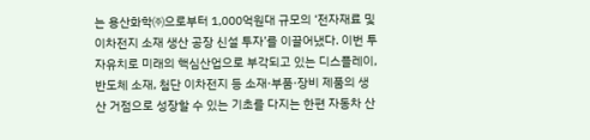는 용산화학㈜으로부터 1,000억원대 규모의 ‘전자재료 및 이차전지 소재 생산 공장 신설 투자’를 이끌어냈다. 이번 투자유치로 미래의 핵심산업으로 부각되고 있는 디스플레이, 반도체 소재, 첨단 이차전지 등 소재·부품·장비 제품의 생산 거점으로 성장할 수 있는 기초를 다지는 한편 자동차 산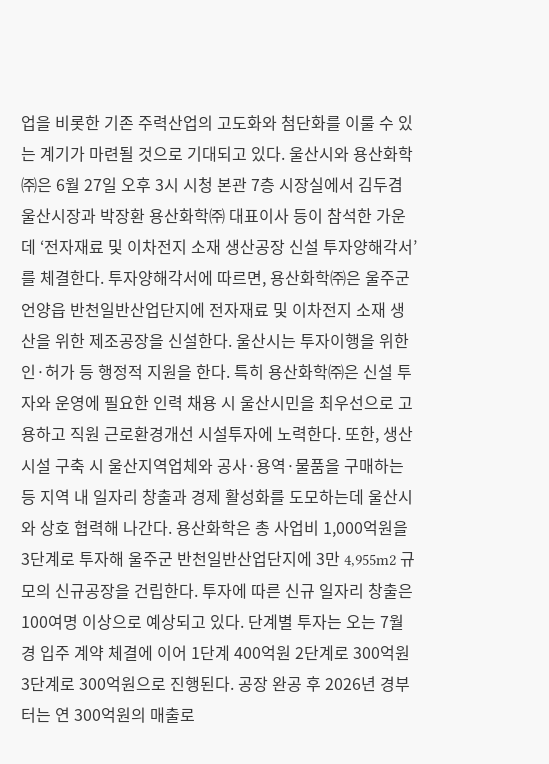업을 비롯한 기존 주력산업의 고도화와 첨단화를 이룰 수 있는 계기가 마련될 것으로 기대되고 있다. 울산시와 용산화학㈜은 6월 27일 오후 3시 시청 본관 7층 시장실에서 김두겸 울산시장과 박장환 용산화학㈜ 대표이사 등이 참석한 가운데 ‘전자재료 및 이차전지 소재 생산공장 신설 투자양해각서’를 체결한다. 투자양해각서에 따르면, 용산화학㈜은 울주군 언양읍 반천일반산업단지에 전자재료 및 이차전지 소재 생산을 위한 제조공장을 신설한다. 울산시는 투자이행을 위한 인·허가 등 행정적 지원을 한다. 특히 용산화학㈜은 신설 투자와 운영에 필요한 인력 채용 시 울산시민을 최우선으로 고용하고 직원 근로환경개선 시설투자에 노력한다. 또한, 생산시설 구축 시 울산지역업체와 공사·용역·물품을 구매하는 등 지역 내 일자리 창출과 경제 활성화를 도모하는데 울산시와 상호 협력해 나간다. 용산화학은 총 사업비 1,000억원을 3단계로 투자해 울주군 반천일반산업단지에 3만 4,955m2 규모의 신규공장을 건립한다. 투자에 따른 신규 일자리 창출은 100여명 이상으로 예상되고 있다. 단계별 투자는 오는 7월 경 입주 계약 체결에 이어 1단계 400억원 2단계로 300억원 3단계로 300억원으로 진행된다. 공장 완공 후 2026년 경부터는 연 300억원의 매출로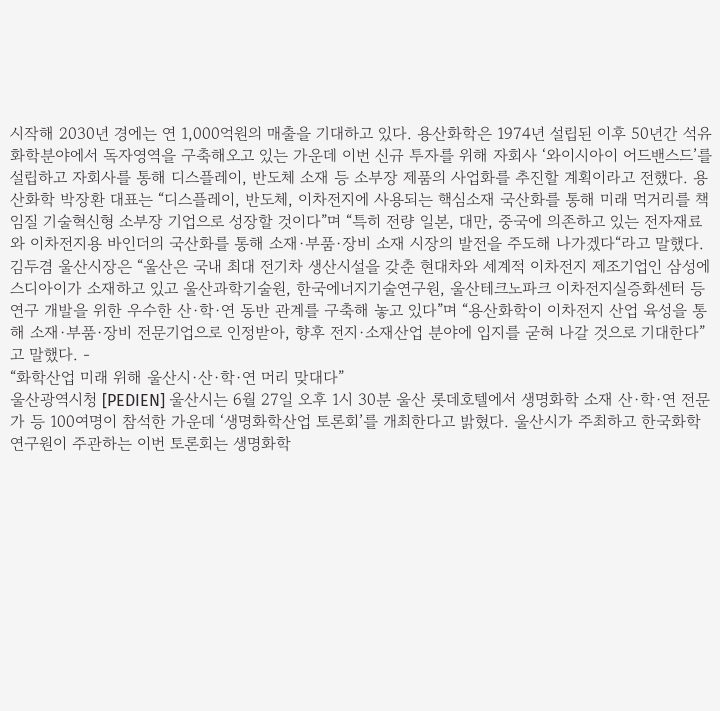시작해 2030년 경에는 연 1,000억원의 매출을 기대하고 있다. 용산화학은 1974년 설립된 이후 50년간 석유화학분야에서 독자영역을 구축해오고 있는 가운데 이번 신규 투자를 위해 자회사 ‘와이시아이 어드밴스드’를 설립하고 자회사를 통해 디스플레이, 반도체 소재 등 소부장 제품의 사업화를 추진할 계획이라고 전했다. 용산화학 박장환 대표는 “디스플레이, 반도체, 이차전지에 사용되는 핵심소재 국산화를 통해 미래 먹거리를 책임질 기술혁신형 소부장 기업으로 성장할 것이다”며 “특히 전량 일본, 대만, 중국에 의존하고 있는 전자재료와 이차전지용 바인더의 국산화를 통해 소재·부품·장비 소재 시장의 발전을 주도해 나가겠다“라고 말했다. 김두겸 울산시장은 “울산은 국내 최대 전기차 생산시설을 갖춘 현대차와 세계적 이차전지 제조기업인 삼성에스디아이가 소재하고 있고 울산과학기술원, 한국에너지기술연구원, 울산테크노파크 이차전지실증화센터 등 연구 개발을 위한 우수한 산·학·연 동반 관계를 구축해 놓고 있다”며 “용산화학이 이차전지 산업 육성을 통해 소재·부품·장비 전문기업으로 인정받아, 향후 전지·소재산업 분야에 입지를 굳혀 나갈 것으로 기대한다”고 말했다. -
“화학산업 미래 위해 울산시·산·학·연 머리 맞대다”
울산광역시청 [PEDIEN] 울산시는 6월 27일 오후 1시 30분 울산 롯데호텔에서 생명화학 소재 산·학·연 전문가 등 100여명이 참석한 가운데 ‘생명화학산업 토론회’를 개최한다고 밝혔다. 울산시가 주최하고 한국화학연구원이 주관하는 이번 토론회는 생명화학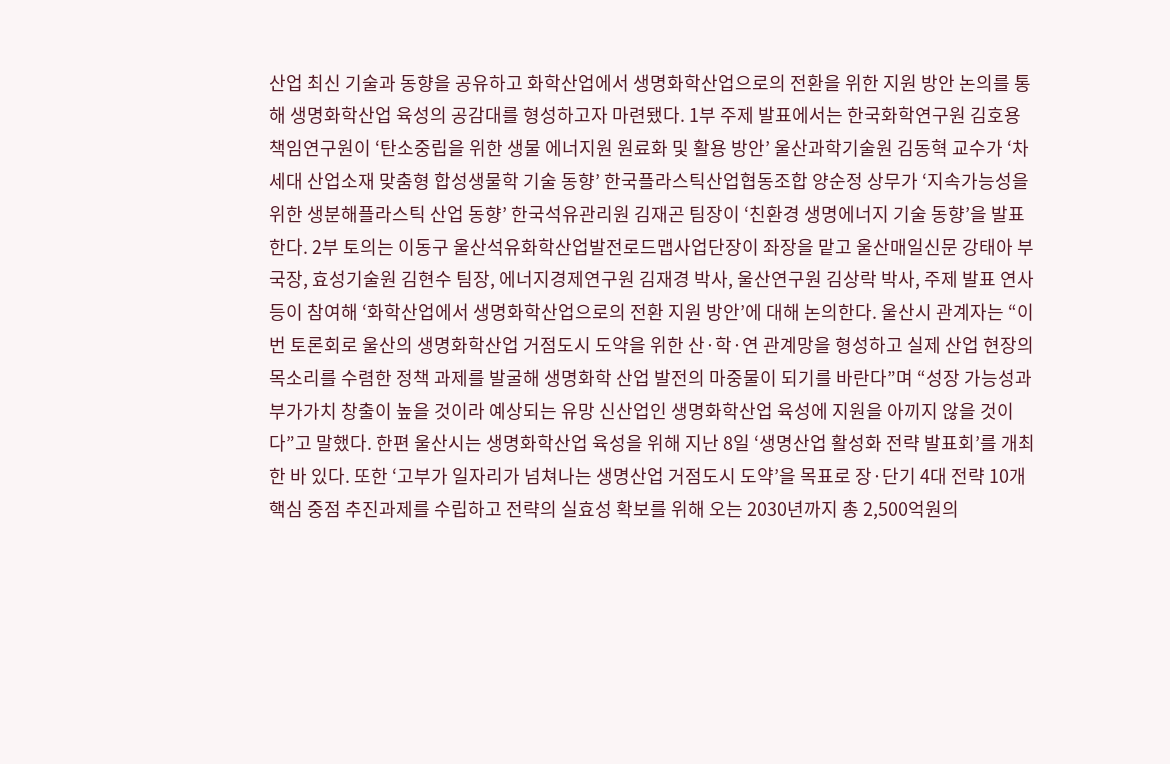산업 최신 기술과 동향을 공유하고 화학산업에서 생명화학산업으로의 전환을 위한 지원 방안 논의를 통해 생명화학산업 육성의 공감대를 형성하고자 마련됐다. 1부 주제 발표에서는 한국화학연구원 김호용 책임연구원이 ‘탄소중립을 위한 생물 에너지원 원료화 및 활용 방안’ 울산과학기술원 김동혁 교수가 ‘차세대 산업소재 맞춤형 합성생물학 기술 동향’ 한국플라스틱산업협동조합 양순정 상무가 ‘지속가능성을 위한 생분해플라스틱 산업 동향’ 한국석유관리원 김재곤 팀장이 ‘친환경 생명에너지 기술 동향’을 발표한다. 2부 토의는 이동구 울산석유화학산업발전로드맵사업단장이 좌장을 맡고 울산매일신문 강태아 부국장, 효성기술원 김현수 팀장, 에너지경제연구원 김재경 박사, 울산연구원 김상락 박사, 주제 발표 연사 등이 참여해 ‘화학산업에서 생명화학산업으로의 전환 지원 방안’에 대해 논의한다. 울산시 관계자는 “이번 토론회로 울산의 생명화학산업 거점도시 도약을 위한 산·학·연 관계망을 형성하고 실제 산업 현장의 목소리를 수렴한 정책 과제를 발굴해 생명화학 산업 발전의 마중물이 되기를 바란다”며 “성장 가능성과 부가가치 창출이 높을 것이라 예상되는 유망 신산업인 생명화학산업 육성에 지원을 아끼지 않을 것이다”고 말했다. 한편 울산시는 생명화학산업 육성을 위해 지난 8일 ‘생명산업 활성화 전략 발표회’를 개최한 바 있다. 또한 ‘고부가 일자리가 넘쳐나는 생명산업 거점도시 도약’을 목표로 장·단기 4대 전략 10개 핵심 중점 추진과제를 수립하고 전략의 실효성 확보를 위해 오는 2030년까지 총 2,500억원의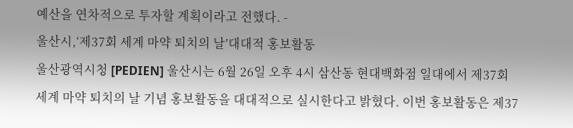예산을 연차적으로 투자할 계획이라고 전했다. -
울산시,‘제37회 세계 마약 퇴치의 날’대대적 홍보활동
울산광역시청 [PEDIEN] 울산시는 6월 26일 오후 4시 삼산동 현대백화점 일대에서 제37회 세계 마약 퇴치의 날 기념 홍보활동을 대대적으로 실시한다고 밝혔다. 이번 홍보활동은 제37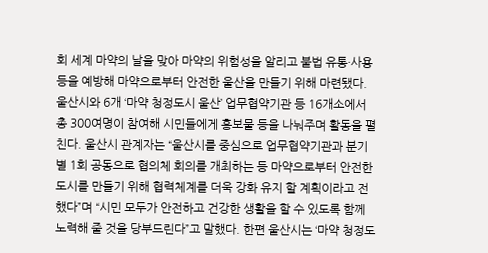회 세계 마약의 날을 맞아 마약의 위험성을 알리고 불법 유통·사용 등을 예방해 마약으로부터 안전한 울산을 만들기 위해 마련됐다. 울산시와 6개 ‘마약 청정도시 울산’ 업무협약기관 등 16개소에서 총 300여명이 참여해 시민들에게 홍보물 등을 나눠주며 활동을 펼친다. 울산시 관계자는 “울산시를 중심으로 업무협약기관과 분기별 1회 공동으로 협의체 회의를 개최하는 등 마약으로부터 안전한 도시를 만들기 위해 협력체계를 더욱 강화 유지 할 계획이라고 전했다”며 “시민 모두가 안전하고 건강한 생활을 할 수 있도록 함께 노력해 줄 것을 당부드린다”고 말했다. 한편 울산시는 ‘마약 청정도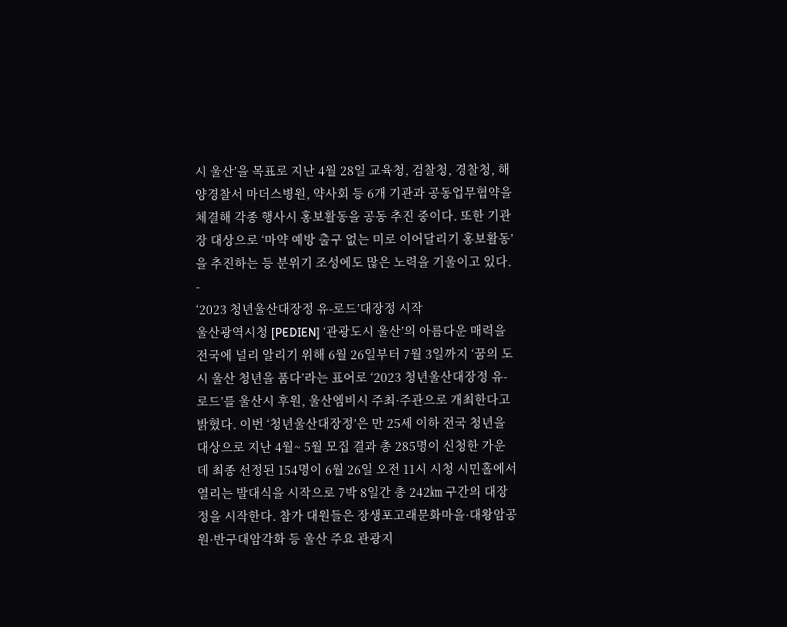시 울산’을 목표로 지난 4월 28일 교육청, 검찰청, 경찰청, 해양경찰서 마더스병원, 약사회 등 6개 기관과 공동업무협약을 체결해 각종 행사시 홍보활동을 공동 추진 중이다. 또한 기관장 대상으로 ‘마약 예방 출구 없는 미로 이어달리기 홍보활동’을 추진하는 등 분위기 조성에도 많은 노력을 기울이고 있다. -
‘2023 청년울산대장정 유-로드’대장정 시작
울산광역시청 [PEDIEN] ‘관광도시 울산’의 아름다운 매력을 전국에 널리 알리기 위해 6월 26일부터 7월 3일까지 ‘꿈의 도시 울산 청년을 품다’라는 표어로 ‘2023 청년울산대장정 유-로드’를 울산시 후원, 울산엠비시 주최·주관으로 개최한다고 밝혔다. 이번 ‘청년울산대장정’은 만 25세 이하 전국 청년을 대상으로 지난 4월~ 5월 모집 결과 총 285명이 신청한 가운데 최종 선정된 154명이 6월 26일 오전 11시 시청 시민홀에서 열리는 발대식을 시작으로 7박 8일간 총 242㎞ 구간의 대장정을 시작한다. 참가 대원들은 장생포고래문화마을·대왕암공원·반구대암각화 등 울산 주요 관광지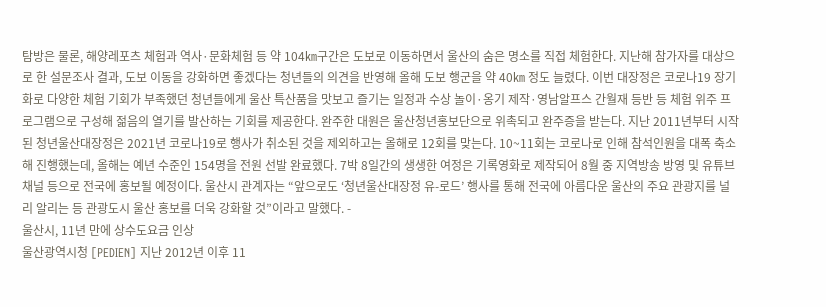탐방은 물론, 해양레포츠 체험과 역사·문화체험 등 약 104㎞구간은 도보로 이동하면서 울산의 숨은 명소를 직접 체험한다. 지난해 참가자를 대상으로 한 설문조사 결과, 도보 이동을 강화하면 좋겠다는 청년들의 의견을 반영해 올해 도보 행군을 약 40㎞ 정도 늘렸다. 이번 대장정은 코로나19 장기화로 다양한 체험 기회가 부족했던 청년들에게 울산 특산품을 맛보고 즐기는 일정과 수상 놀이·옹기 제작·영남알프스 간월재 등반 등 체험 위주 프로그램으로 구성해 젊음의 열기를 발산하는 기회를 제공한다. 완주한 대원은 울산청년홍보단으로 위촉되고 완주증을 받는다. 지난 2011년부터 시작된 청년울산대장정은 2021년 코로나19로 행사가 취소된 것을 제외하고는 올해로 12회를 맞는다. 10~11회는 코로나로 인해 참석인원을 대폭 축소해 진행했는데, 올해는 예년 수준인 154명을 전원 선발 완료했다. 7박 8일간의 생생한 여정은 기록영화로 제작되어 8월 중 지역방송 방영 및 유튜브 채널 등으로 전국에 홍보될 예정이다. 울산시 관계자는 “앞으로도 ‘청년울산대장정 유-로드’ 행사를 통해 전국에 아름다운 울산의 주요 관광지를 널리 알리는 등 관광도시 울산 홍보를 더욱 강화할 것”이라고 말했다. -
울산시, 11년 만에 상수도요금 인상
울산광역시청 [PEDIEN] 지난 2012년 이후 11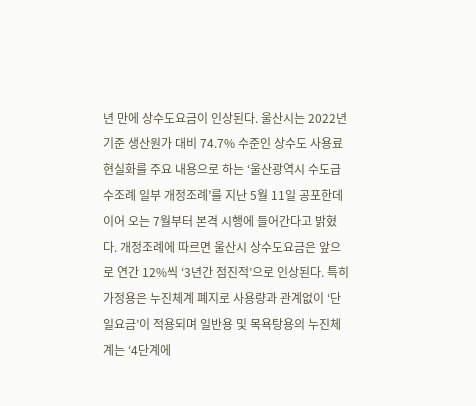년 만에 상수도요금이 인상된다. 울산시는 2022년 기준 생산원가 대비 74.7% 수준인 상수도 사용료 현실화를 주요 내용으로 하는 ‘울산광역시 수도급수조례 일부 개정조례’를 지난 5월 11일 공포한데 이어 오는 7월부터 본격 시행에 들어간다고 밝혔다. 개정조례에 따르면 울산시 상수도요금은 앞으로 연간 12%씩 ‘3년간 점진적’으로 인상된다. 특히 가정용은 누진체계 폐지로 사용량과 관계없이 ‘단일요금’이 적용되며 일반용 및 목욕탕용의 누진체계는 ‘4단계에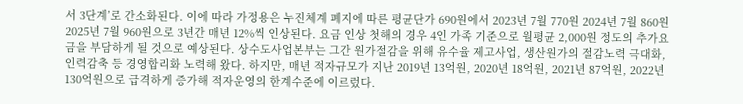서 3단계’로 간소화된다. 이에 따라 가정용은 누진체계 폐지에 따른 평균단가 690원에서 2023년 7월 770원 2024년 7월 860원 2025년 7월 960원으로 3년간 매년 12%씩 인상된다. 요금 인상 첫해의 경우 4인 가족 기준으로 월평균 2,000원 정도의 추가요금을 부담하게 될 것으로 예상된다. 상수도사업본부는 그간 원가절감을 위해 유수율 제고사업, 생산원가의 절감노력 극대화, 인력감축 등 경영합리화 노력해 왔다. 하지만, 매년 적자규모가 지난 2019년 13억원, 2020년 18억원, 2021년 87억원, 2022년 130억원으로 급격하게 증가해 적자운영의 한계수준에 이르렀다.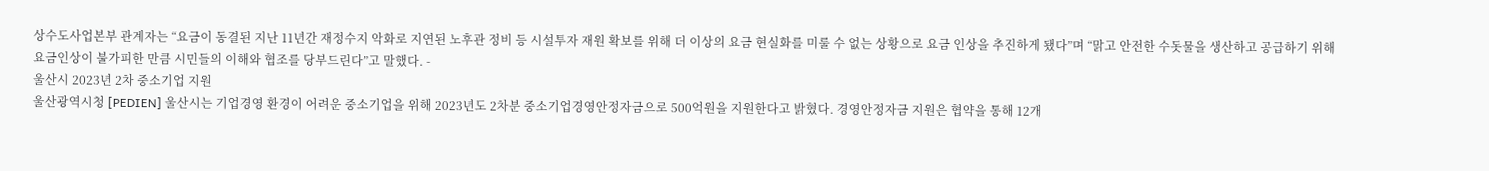상수도사업본부 관계자는 “요금이 동결된 지난 11년간 재정수지 악화로 지연된 노후관 정비 등 시설투자 재원 확보를 위해 더 이상의 요금 현실화를 미룰 수 없는 상황으로 요금 인상을 추진하게 됐다”며 “맑고 안전한 수돗물을 생산하고 공급하기 위해 요금인상이 불가피한 만큼 시민들의 이해와 협조를 당부드린다”고 말했다. -
울산시 2023년 2차 중소기업 지원
울산광역시청 [PEDIEN] 울산시는 기업경영 환경이 어려운 중소기업을 위해 2023년도 2차분 중소기업경영안정자금으로 500억원을 지원한다고 밝혔다. 경영안정자금 지원은 협약을 통해 12개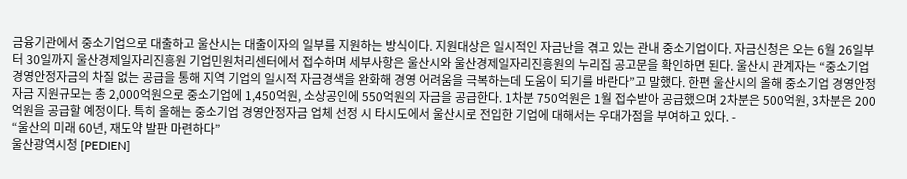금융기관에서 중소기업으로 대출하고 울산시는 대출이자의 일부를 지원하는 방식이다. 지원대상은 일시적인 자금난을 겪고 있는 관내 중소기업이다. 자금신청은 오는 6월 26일부터 30일까지 울산경제일자리진흥원 기업민원처리센터에서 접수하며 세부사항은 울산시와 울산경제일자리진흥원의 누리집 공고문을 확인하면 된다. 울산시 관계자는 “중소기업 경영안정자금의 차질 없는 공급을 통해 지역 기업의 일시적 자금경색을 완화해 경영 어려움을 극복하는데 도움이 되기를 바란다”고 말했다. 한편 울산시의 올해 중소기업 경영안정자금 지원규모는 총 2,000억원으로 중소기업에 1,450억원, 소상공인에 550억원의 자금을 공급한다. 1차분 750억원은 1월 접수받아 공급했으며 2차분은 500억원, 3차분은 200억원을 공급할 예정이다. 특히 올해는 중소기업 경영안정자금 업체 선정 시 타시도에서 울산시로 전입한 기업에 대해서는 우대가점을 부여하고 있다. -
“울산의 미래 60년, 재도약 발판 마련하다”
울산광역시청 [PEDIEN]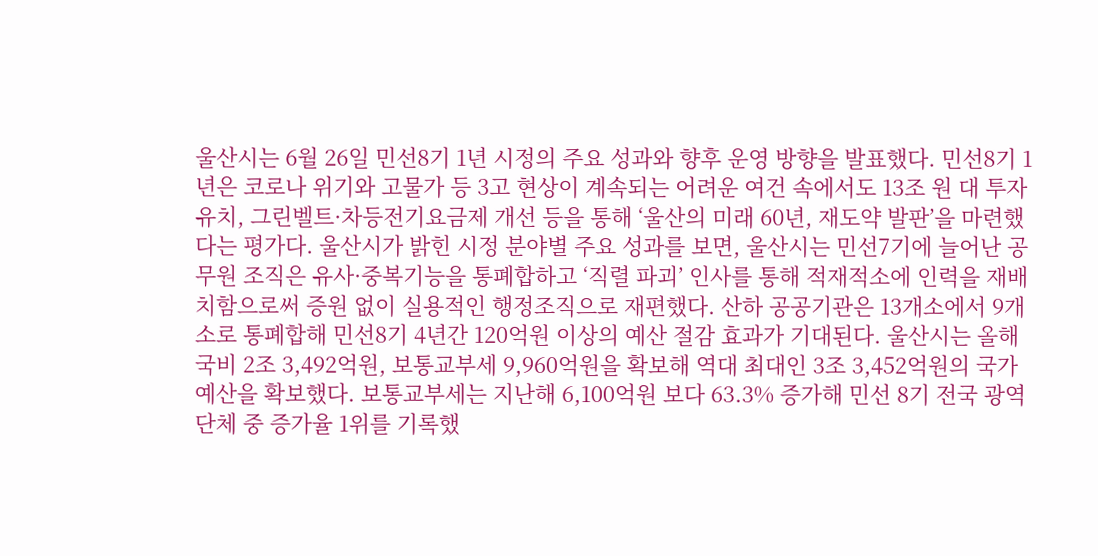울산시는 6월 26일 민선8기 1년 시정의 주요 성과와 향후 운영 방향을 발표했다. 민선8기 1년은 코로나 위기와 고물가 등 3고 현상이 계속되는 어려운 여건 속에서도 13조 원 대 투자 유치, 그린벨트·차등전기요금제 개선 등을 통해 ‘울산의 미래 60년, 재도약 발판’을 마련했다는 평가다. 울산시가 밝힌 시정 분야별 주요 성과를 보면, 울산시는 민선7기에 늘어난 공무원 조직은 유사·중복기능을 통폐합하고 ‘직렬 파괴’ 인사를 통해 적재적소에 인력을 재배치함으로써 증원 없이 실용적인 행정조직으로 재편했다. 산하 공공기관은 13개소에서 9개소로 통폐합해 민선8기 4년간 120억원 이상의 예산 절감 효과가 기대된다. 울산시는 올해 국비 2조 3,492억원, 보통교부세 9,960억원을 확보해 역대 최대인 3조 3,452억원의 국가 예산을 확보했다. 보통교부세는 지난해 6,100억원 보다 63.3% 증가해 민선 8기 전국 광역단체 중 증가율 1위를 기록했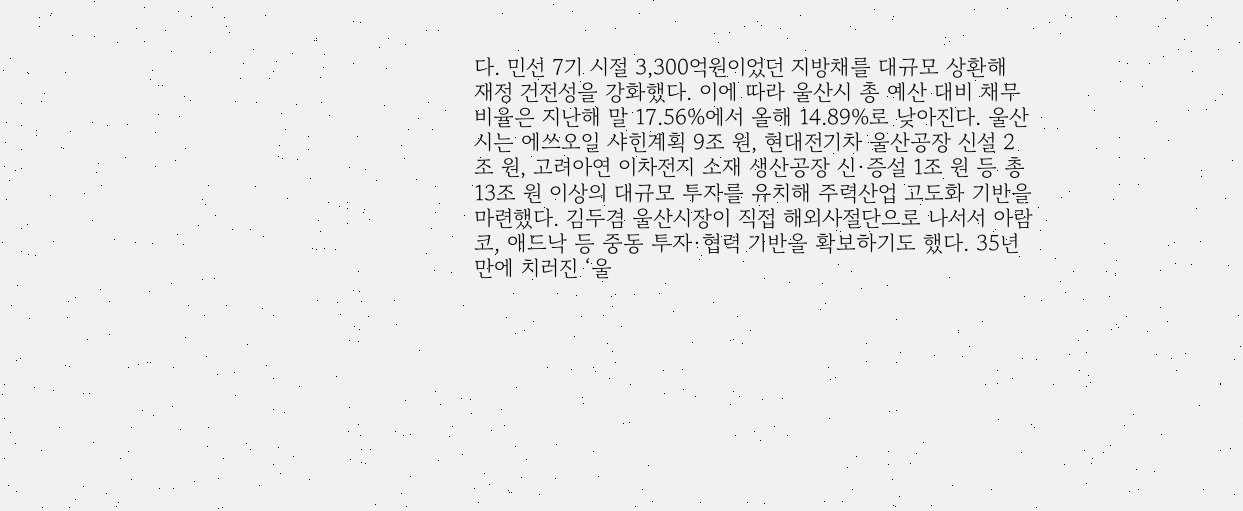다. 민선 7기 시절 3,300억원이었던 지방채를 대규모 상환해 재정 건전성을 강화했다. 이에 따라 울산시 총 예산 대비 채무비율은 지난해 말 17.56%에서 올해 14.89%로 낮아진다. 울산시는 에쓰오일 샤힌계획 9조 원, 현대전기차 울산공장 신설 2조 원, 고려아연 이차전지 소재 생산공장 신·증설 1조 원 등 총 13조 원 이상의 대규모 투자를 유치해 주력산업 고도화 기반을 마련했다. 김두겸 울산시장이 직접 해외사절단으로 나서서 아람코, 애드낙 등 중동 투자·협력 기반을 확보하기도 했다. 35년 만에 치러진 ‘울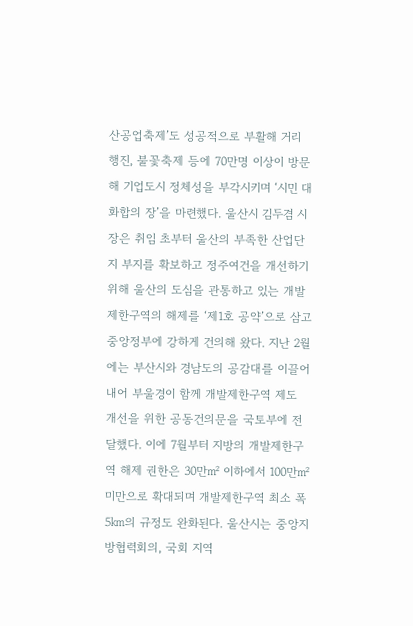산공업축제’도 성공적으로 부활해 거리 행진, 불꽃축제 등에 70만명 이상이 방문해 기업도시 정체성을 부각시키며 ‘시민 대화합의 장’을 마련했다. 울산시 김두겸 시장은 취임 초부터 울산의 부족한 산업단지 부지를 확보하고 정주여건을 개선하기 위해 울산의 도심을 관통하고 있는 개발제한구역의 해제를 ‘제1호 공약’으로 삼고 중앙정부에 강하게 건의해 왔다. 지난 2월에는 부산시와 경남도의 공감대를 이끌어내어 부울경이 함께 개발제한구역 제도 개선을 위한 공동건의문을 국토부에 전달했다. 이에 7월부터 지방의 개발제한구역 해제 권한은 30만㎡ 이하에서 100만㎡ 미만으로 확대되며 개발제한구역 최소 폭 5㎞의 규정도 완화된다. 울산시는 중앙지방협력회의, 국회 지역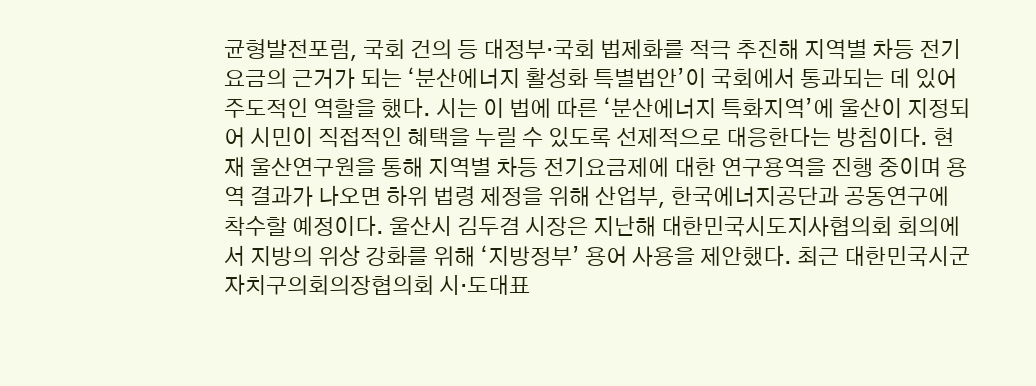균형발전포럼, 국회 건의 등 대정부·국회 법제화를 적극 추진해 지역별 차등 전기요금의 근거가 되는 ‘분산에너지 활성화 특별법안’이 국회에서 통과되는 데 있어 주도적인 역할을 했다. 시는 이 법에 따른 ‘분산에너지 특화지역’에 울산이 지정되어 시민이 직접적인 혜택을 누릴 수 있도록 선제적으로 대응한다는 방침이다. 현재 울산연구원을 통해 지역별 차등 전기요금제에 대한 연구용역을 진행 중이며 용역 결과가 나오면 하위 법령 제정을 위해 산업부, 한국에너지공단과 공동연구에 착수할 예정이다. 울산시 김두겸 시장은 지난해 대한민국시도지사협의회 회의에서 지방의 위상 강화를 위해 ‘지방정부’ 용어 사용을 제안했다. 최근 대한민국시군자치구의회의장협의회 시·도대표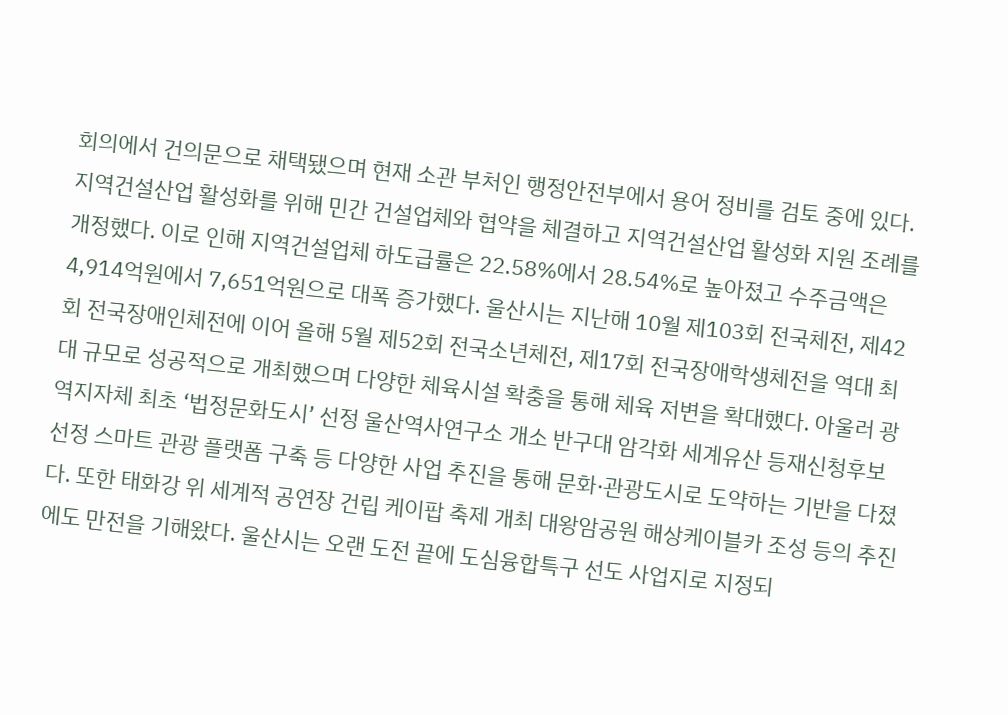회의에서 건의문으로 채택됐으며 현재 소관 부처인 행정안전부에서 용어 정비를 검토 중에 있다. 지역건설산업 활성화를 위해 민간 건설업체와 협약을 체결하고 지역건설산업 활성화 지원 조례를 개정했다. 이로 인해 지역건설업체 하도급률은 22.58%에서 28.54%로 높아졌고 수주금액은 4,914억원에서 7,651억원으로 대폭 증가했다. 울산시는 지난해 10월 제103회 전국체전, 제42회 전국장애인체전에 이어 올해 5월 제52회 전국소년체전, 제17회 전국장애학생체전을 역대 최대 규모로 성공적으로 개최했으며 다양한 체육시설 확충을 통해 체육 저변을 확대했다. 아울러 광역지자체 최초 ‘법정문화도시’ 선정 울산역사연구소 개소 반구대 암각화 세계유산 등재신청후보 선정 스마트 관광 플랫폼 구축 등 다양한 사업 추진을 통해 문화·관광도시로 도약하는 기반을 다졌다. 또한 태화강 위 세계적 공연장 건립 케이팝 축제 개최 대왕암공원 해상케이블카 조성 등의 추진에도 만전을 기해왔다. 울산시는 오랜 도전 끝에 도심융합특구 선도 사업지로 지정되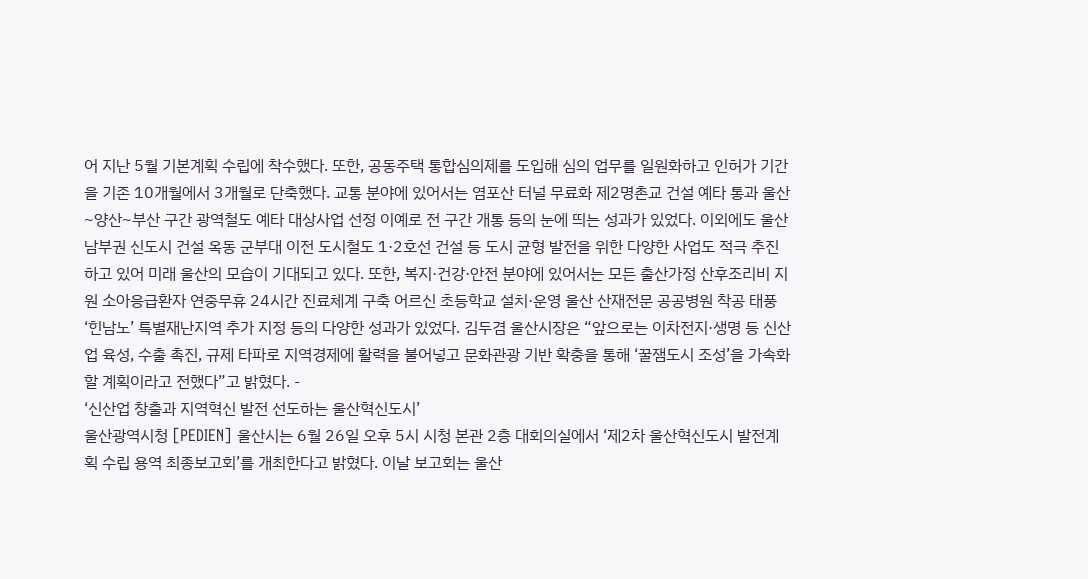어 지난 5월 기본계획 수립에 착수했다. 또한, 공동주택 통합심의제를 도입해 심의 업무를 일원화하고 인허가 기간을 기존 10개월에서 3개월로 단축했다. 교통 분야에 있어서는 염포산 터널 무료화 제2명촌교 건설 예타 통과 울산~양산~부산 구간 광역철도 예타 대상사업 선정 이예로 전 구간 개통 등의 눈에 띄는 성과가 있었다. 이외에도 울산 남부권 신도시 건설 옥동 군부대 이전 도시철도 1·2호선 건설 등 도시 균형 발전을 위한 다양한 사업도 적극 추진하고 있어 미래 울산의 모습이 기대되고 있다. 또한, 복지·건강·안전 분야에 있어서는 모든 출산가정 산후조리비 지원 소아응급환자 연중무휴 24시간 진료체계 구축 어르신 초등학교 설치·운영 울산 산재전문 공공병원 착공 태풍 ‘힌남노’ 특별재난지역 추가 지정 등의 다양한 성과가 있었다. 김두겸 울산시장은 “앞으로는 이차전지·생명 등 신산업 육성, 수출 촉진, 규제 타파로 지역경제에 활력을 불어넣고 문화관광 기반 확충을 통해 ‘꿀잼도시 조성’을 가속화할 계획이라고 전했다”고 밝혔다. -
‘신산업 창출과 지역혁신 발전 선도하는 울산혁신도시’
울산광역시청 [PEDIEN] 울산시는 6월 26일 오후 5시 시청 본관 2층 대회의실에서 ‘제2차 울산혁신도시 발전계획 수립 용역 최종보고회’를 개최한다고 밝혔다. 이날 보고회는 울산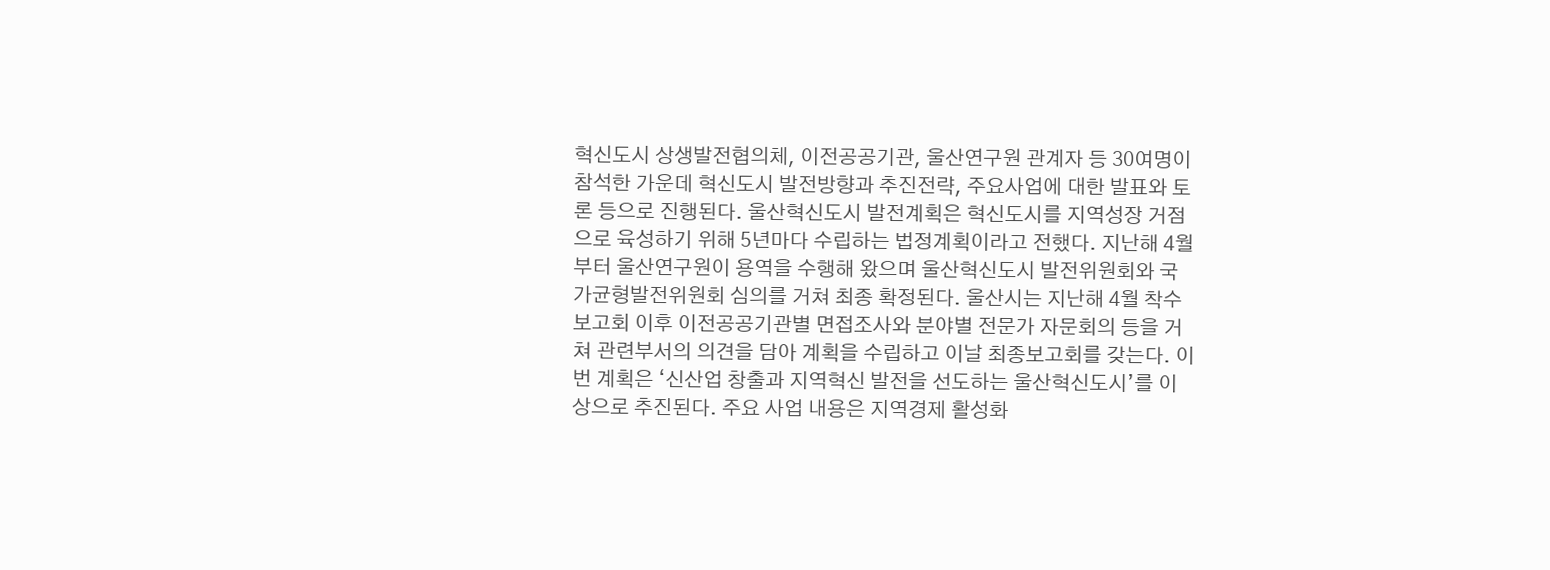혁신도시 상생발전협의체, 이전공공기관, 울산연구원 관계자 등 30여명이 참석한 가운데 혁신도시 발전방향과 추진전략, 주요사업에 대한 발표와 토론 등으로 진행된다. 울산혁신도시 발전계획은 혁신도시를 지역성장 거점으로 육성하기 위해 5년마다 수립하는 법정계획이라고 전했다. 지난해 4월부터 울산연구원이 용역을 수행해 왔으며 울산혁신도시 발전위원회와 국가균형발전위원회 심의를 거쳐 최종 확정된다. 울산시는 지난해 4월 착수보고회 이후 이전공공기관별 면접조사와 분야별 전문가 자문회의 등을 거쳐 관련부서의 의견을 담아 계획을 수립하고 이날 최종보고회를 갖는다. 이번 계획은 ‘신산업 창출과 지역혁신 발전을 선도하는 울산혁신도시’를 이상으로 추진된다. 주요 사업 내용은 지역경제 활성화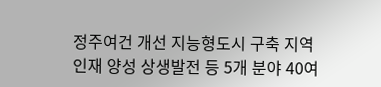정주여건 개선 지능형도시 구축 지역인재 양성 상생발전 등 5개 분야 40여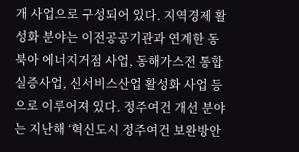개 사업으로 구성되어 있다. 지역경제 활성화 분야는 이전공공기관과 연계한 동북아 에너지거점 사업, 동해가스전 통합실증사업, 신서비스산업 활성화 사업 등으로 이루어져 있다. 정주여건 개선 분야는 지난해 ‘혁신도시 정주여건 보완방안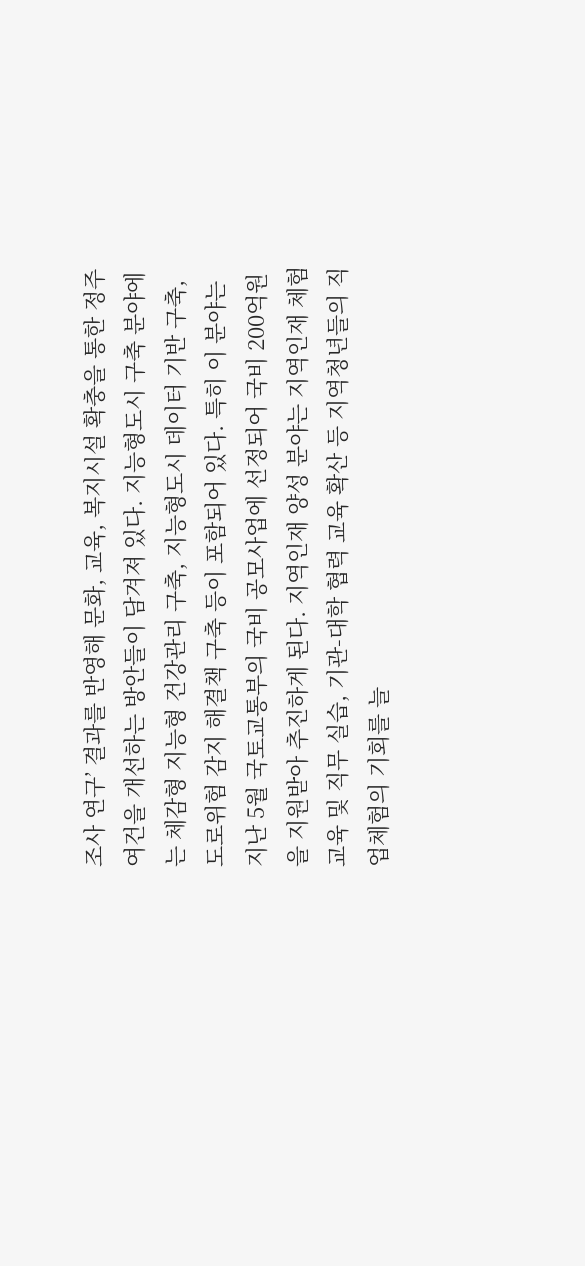조사 연구’ 결과를 반영해 문화, 교육, 복지시설 확충을 통한 정주여건을 개선하는 방안들이 담겨져 있다. 지능형도시 구축 분야에는 체감형 지능형 건강관리 구축, 지능형도시 데이터 기반 구축, 도로위험 감지 해결책 구축 등이 포함되어 있다. 특히 이 분야는 지난 5월 국토교통부의 국비 공모사업에 선정되어 국비 200억원을 지원받아 추진하게 된다. 지역인재 양성 분야는 지역인재 체험교육 및 직무 실습, 기관-대학 협력 교육 확산 등 지역청년들의 직업체험의 기회를 늘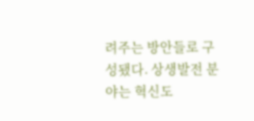려주는 방안들로 구성됐다. 상생발전 분야는 혁신도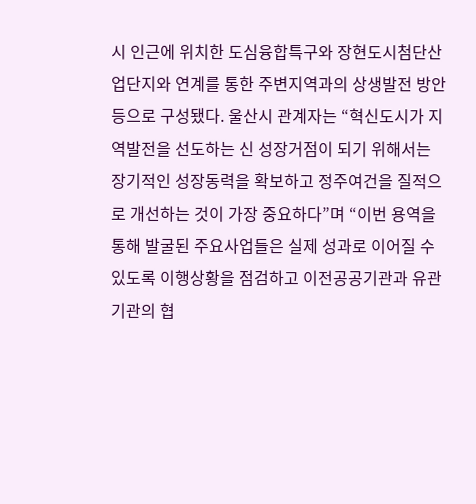시 인근에 위치한 도심융합특구와 장현도시첨단산업단지와 연계를 통한 주변지역과의 상생발전 방안 등으로 구성됐다. 울산시 관계자는 “혁신도시가 지역발전을 선도하는 신 성장거점이 되기 위해서는 장기적인 성장동력을 확보하고 정주여건을 질적으로 개선하는 것이 가장 중요하다”며 “이번 용역을 통해 발굴된 주요사업들은 실제 성과로 이어질 수 있도록 이행상황을 점검하고 이전공공기관과 유관기관의 협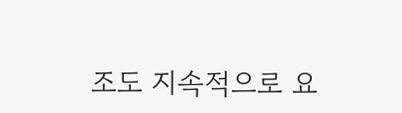조도 지속적으로 요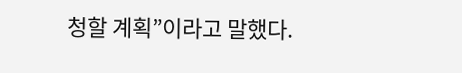청할 계획”이라고 말했다.